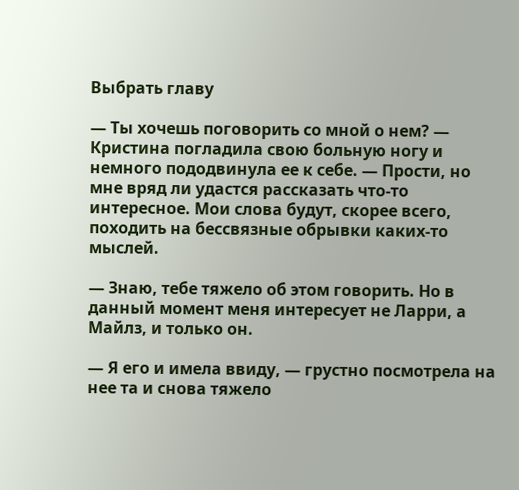Выбрать главу

— Ты хочешь поговорить со мной о нем? — Кристина погладила свою больную ногу и немного пододвинула ее к себе. — Прости, но мне вряд ли удастся рассказать что-то интересное. Мои слова будут, скорее всего, походить на бессвязные обрывки каких-то мыслей.

— Знаю, тебе тяжело об этом говорить. Но в данный момент меня интересует не Ларри, а Майлз, и только он.

— Я его и имела ввиду, — грустно посмотрела на нее та и снова тяжело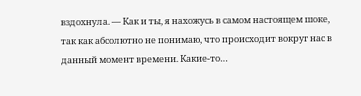вздохнула. — Как и ты, я нахожусь в самом настоящем шоке, так как абсолютно не понимаю, что происходит вокруг нас в данный момент времени. Какие-то…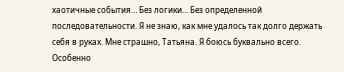хаотичные события… Без логики… Без определенной последовательности. Я не знаю, как мне удалось так долго держать себя в руках. Мне страшно, Татьяна. Я боюсь буквально всего. Особенно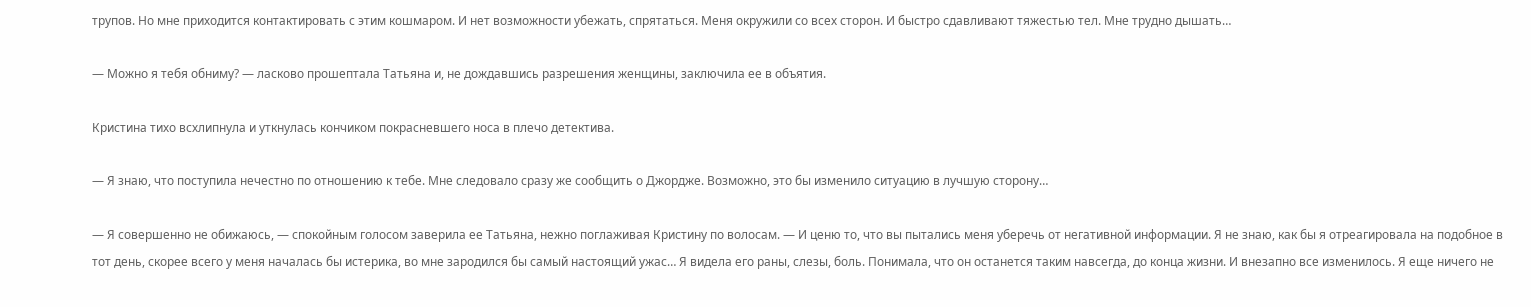трупов. Но мне приходится контактировать с этим кошмаром. И нет возможности убежать, спрятаться. Меня окружили со всех сторон. И быстро сдавливают тяжестью тел. Мне трудно дышать…

— Можно я тебя обниму? — ласково прошептала Татьяна и, не дождавшись разрешения женщины, заключила ее в объятия.

Кристина тихо всхлипнула и уткнулась кончиком покрасневшего носа в плечо детектива.

— Я знаю, что поступила нечестно по отношению к тебе. Мне следовало сразу же сообщить о Джордже. Возможно, это бы изменило ситуацию в лучшую сторону…

— Я совершенно не обижаюсь, — спокойным голосом заверила ее Татьяна, нежно поглаживая Кристину по волосам. — И ценю то, что вы пытались меня уберечь от негативной информации. Я не знаю, как бы я отреагировала на подобное в тот день, скорее всего у меня началась бы истерика, во мне зародился бы самый настоящий ужас… Я видела его раны, слезы, боль. Понимала, что он останется таким навсегда, до конца жизни. И внезапно все изменилось. Я еще ничего не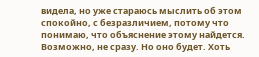видела, но уже стараюсь мыслить об этом спокойно, с безразличием, потому что понимаю, что объяснение этому найдется. Возможно, не сразу. Но оно будет. Хоть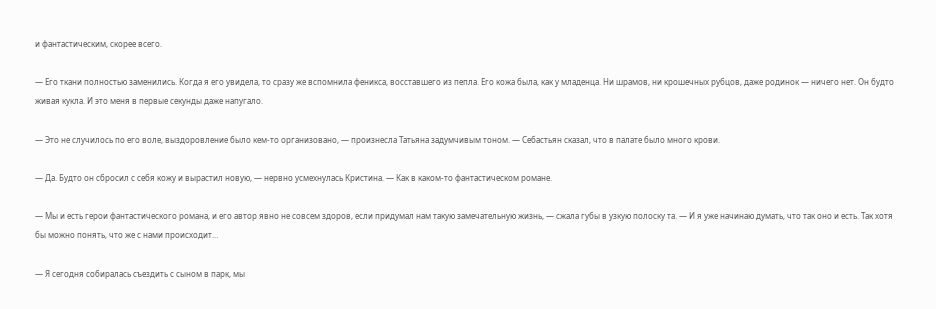и фантастическим, скорее всего.

— Его ткани полностью заменились. Когда я его увидела, то сразу же вспомнила феникса, восставшего из пепла. Его кожа была, как у младенца. Ни шрамов, ни крошечных рубцов, даже родинок — ничего нет. Он будто живая кукла. И это меня в первые секунды даже напугало.

— Это не случилось по его воле, выздоровление было кем-то организовано, — произнесла Татьяна задумчивым тоном. — Себастьян сказал, что в палате было много крови.

— Да. Будто он сбросил с себя кожу и вырастил новую, — нервно усмехнулась Кристина. — Как в каком-то фантастическом романе.

— Мы и есть герои фантастического романа, и его автор явно не совсем здоров, если придумал нам такую замечательную жизнь, — сжала губы в узкую полоску та. — И я уже начинаю думать, что так оно и есть. Так хотя бы можно понять, что же с нами происходит…

— Я сегодня собиралась съездить с сыном в парк, мы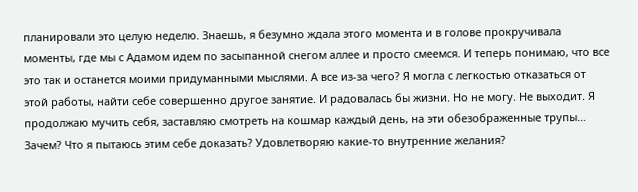планировали это целую неделю. Знаешь, я безумно ждала этого момента и в голове прокручивала моменты, где мы с Адамом идем по засыпанной снегом аллее и просто смеемся. И теперь понимаю, что все это так и останется моими придуманными мыслями. А все из-за чего? Я могла с легкостью отказаться от этой работы, найти себе совершенно другое занятие. И радовалась бы жизни. Но не могу. Не выходит. Я продолжаю мучить себя, заставляю смотреть на кошмар каждый день, на эти обезображенные трупы… Зачем? Что я пытаюсь этим себе доказать? Удовлетворяю какие-то внутренние желания?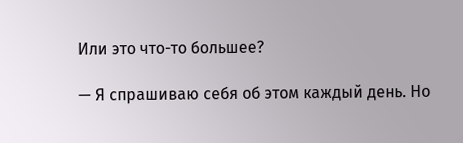Или это что-то большее?

— Я спрашиваю себя об этом каждый день. Но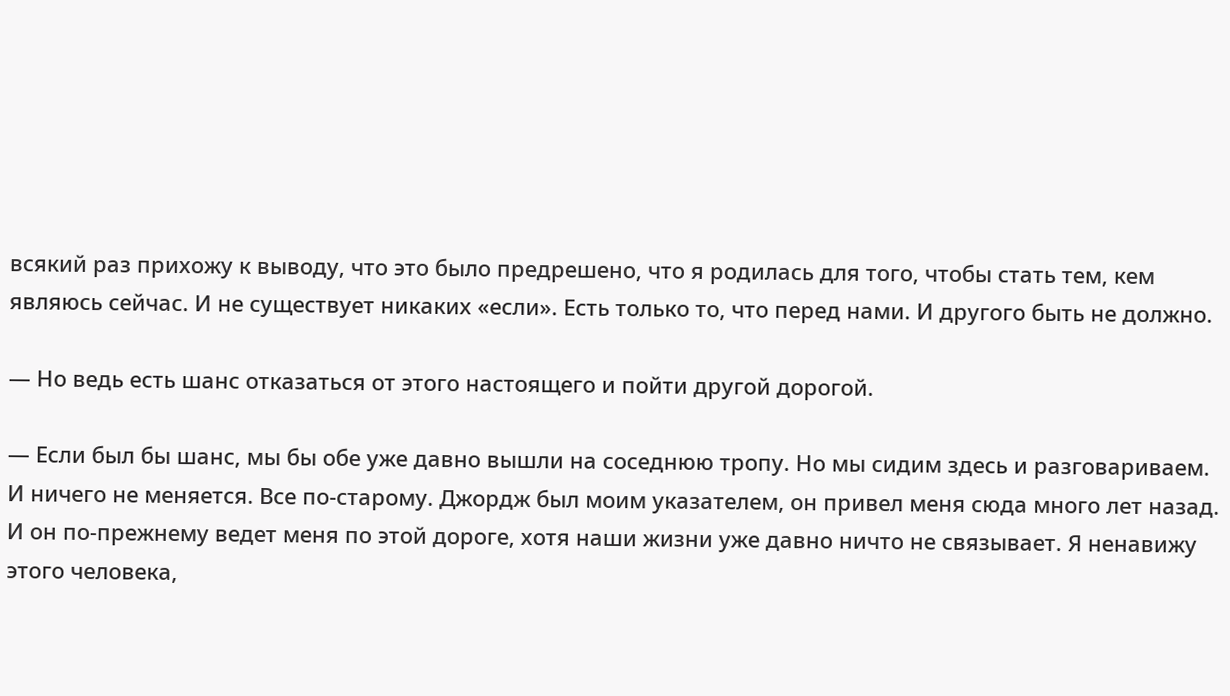всякий раз прихожу к выводу, что это было предрешено, что я родилась для того, чтобы стать тем, кем являюсь сейчас. И не существует никаких «если». Есть только то, что перед нами. И другого быть не должно.

— Но ведь есть шанс отказаться от этого настоящего и пойти другой дорогой.

— Если был бы шанс, мы бы обе уже давно вышли на соседнюю тропу. Но мы сидим здесь и разговариваем. И ничего не меняется. Все по-старому. Джордж был моим указателем, он привел меня сюда много лет назад. И он по-прежнему ведет меня по этой дороге, хотя наши жизни уже давно ничто не связывает. Я ненавижу этого человека,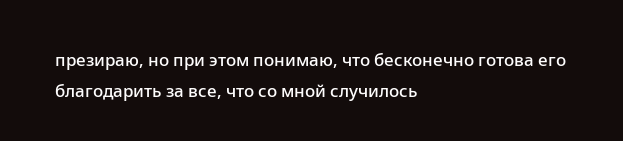презираю, но при этом понимаю, что бесконечно готова его благодарить за все, что со мной случилось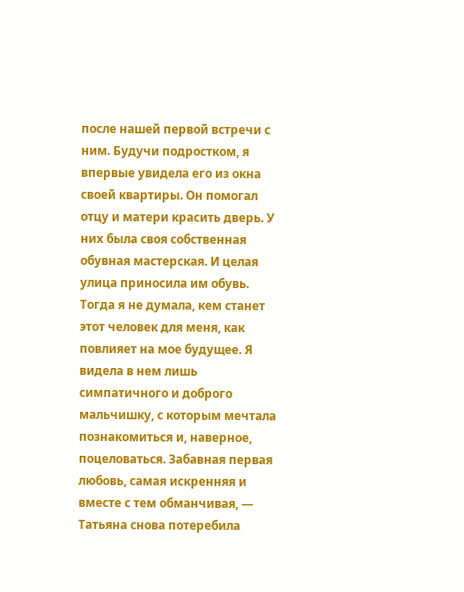после нашей первой встречи с ним. Будучи подростком, я впервые увидела его из окна своей квартиры. Он помогал отцу и матери красить дверь. У них была своя собственная обувная мастерская. И целая улица приносила им обувь. Тогда я не думала, кем станет этот человек для меня, как повлияет на мое будущее. Я видела в нем лишь симпатичного и доброго мальчишку, с которым мечтала познакомиться и, наверное, поцеловаться. Забавная первая любовь, самая искренняя и вместе с тем обманчивая, — Татьяна снова потеребила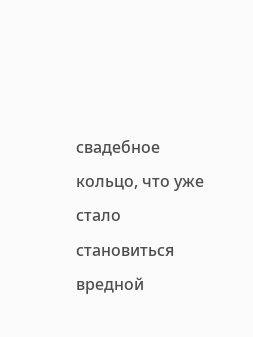свадебное кольцо, что уже стало становиться вредной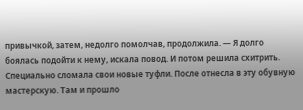привычкой, затем, недолго помолчав, продолжила. — Я долго боялась подойти к нему, искала повод. И потом решила схитрить. Специально сломала свои новые туфли. После отнесла в эту обувную мастерскую. Там и прошло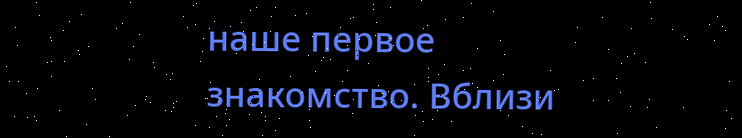наше первое знакомство. Вблизи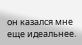он казался мне еще идеальнее.